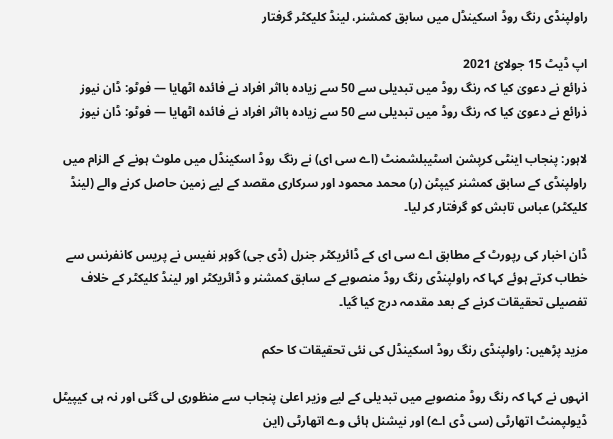راولپنڈی رنگ روڈ اسکینڈل میں سابق کمشنر، لینڈ کلیکٹر گرفتار

اپ ڈیٹ 15 جولائ 2021
ذرائع نے دعویٰ کیا کہ رنگ روڈ میں تبدیلی سے 50 سے زیادہ بااثر افراد نے فائدہ اٹھایا — فوٹو: ڈان نیوز
ذرائع نے دعویٰ کیا کہ رنگ روڈ میں تبدیلی سے 50 سے زیادہ بااثر افراد نے فائدہ اٹھایا — فوٹو: ڈان نیوز

لاہور: پنجاب اینٹی کرپشن اسٹیبلشمنٹ (اے سی ای) نے رنگ روڈ اسکینڈل میں ملوث ہونے کے الزام میں راولپنڈی کے سابق کمشنر کیپٹن (ر) محمد محمود اور سرکاری مقصد کے لیے زمین حاصل کرنے والے (لینڈ کلیکٹر) عباس تابش کو گرفتار کر لیا۔

ڈان اخبار کی رپورٹ کے مطابق اے سی ای کے ڈائریکٹر جنرل (ڈی جی) گوہر نفیس نے پریس کانفرنس سے خطاب کرتے ہوئے کہا کہ راولپنڈی رنگ روڈ منصوبے کے سابق کمشنر و ڈائریکٹر اور لینڈ کلیکٹر کے خلاف تفصیلی تحقیقات کرنے کے بعد مقدمہ درج کیا گیا۔

مزید پڑھیں: راولپنڈی رنگ روڈ اسکینڈل کی نئی تحقیقات کا حکم

انہوں نے کہا کہ رنگ روڈ منصوبے میں تبدیلی کے لیے وزیر اعلیٰ پنجاب سے منظوری لی گئی اور نہ ہی کیپیٹل ڈیولپمنٹ اتھارٹی (سی ڈی اے) اور نیشنل ہائی وے اتھارٹی (این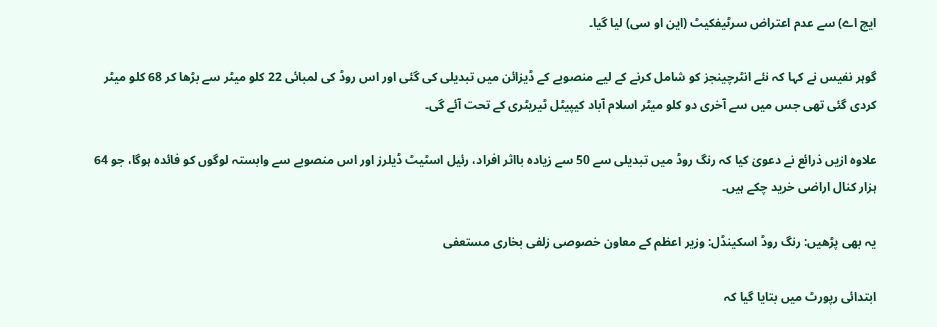ایچ اے) سے عدم اعتراض سرٹیفکیٹ (این او سی) لیا گیا۔

گوہر نفیس نے کہا کہ نئے انٹرچینجز کو شامل کرنے کے لیے منصوبے کے ڈیزائن میں تبدیلی کی گئی اور اس روڈ کی لمبائی 22 کلو میٹر سے بڑھا کر 68 کلو میٹر کردی گئی تھی جس میں سے آخری دو کلو میٹر اسلام آباد کیپیٹل ٹیریٹری کے تحت آئے گی۔

علاوہ ازیں ذرائع نے دعویٰ کیا کہ رنگ روڈ میں تبدیلی سے 50 سے زیادہ بااثر افراد، رئیل اسٹیٹ ڈیلرز اور اس منصوبے سے وابستہ لوگوں کو فائدہ ہوگا، جو 64 ہزار کنال اراضی خرید چکے ہیں۔

یہ بھی پڑھیں: رنگ روڈ اسکینڈل: وزیر اعظم کے معاون خصوصی زلفی بخاری مستعفی

ابتدائی رپورٹ میں بتایا گیا کہ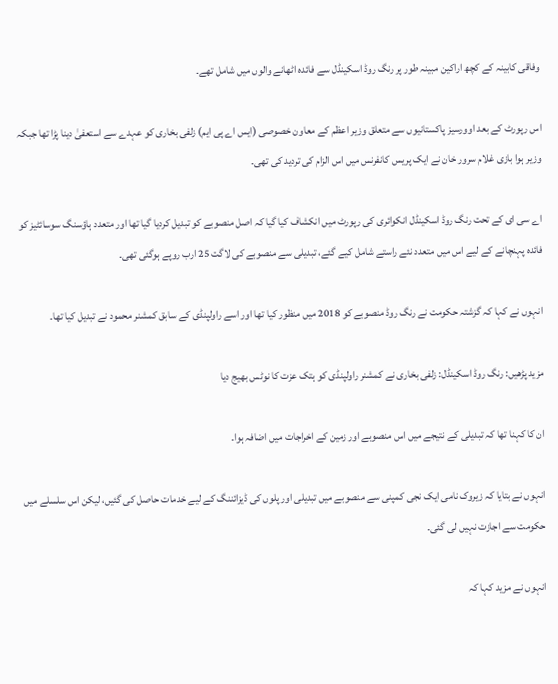وفاقی کابینہ کے کچھ اراکین مبینہ طور پر رنگ روڈ اسکینڈل سے فائدہ اٹھانے والوں میں شامل تھے۔

اس رپورٹ کے بعد اوورسیز پاکستانیوں سے متعلق وزیر اعظم کے معاون خصوصی (ایس اے پی ایم) زلفی بخاری کو عہدے سے استعفیٰ دینا پڑا تھا جبکہ وزیر ہوا بازی غلام سرور خان نے ایک پریس کانفرنس میں اس الزام کی تردید کی تھی۔

اے سی ای کے تحت رنگ روڈ اسکینڈل انکوائری کی رپورٹ میں انکشاف کیا گیا کہ اصل منصوبے کو تبدیل کردیا گیا تھا اور متعدد ہاؤسنگ سوسائٹیز کو فائدہ پہنچانے کے لیے اس میں متعدد نئے راستے شامل کیے گئے، تبدیلی سے منصوبے کی لاگت 25 ارب روپے ہوگئی تھی۔

انہوں نے کہا کہ گزشتہ حکومت نے رنگ روڈ منصوبے کو 2018 میں منظور کیا تھا اور اسے راولپنڈی کے سابق کمشنر محمود نے تبدیل کیا تھا۔

مزید پڑھیں: رنگ روڈ اسکینڈل: زلفی بخاری نے کمشنر راولپنڈی کو ہتک عزت کا نوٹس بھیج دیا

ان کا کہنا تھا کہ تبدیلی کے نتیجے میں اس منصوبے اور زمین کے اخراجات میں اضافہ ہوا۔

انہوں نے بتایا کہ زیروک نامی ایک نجی کمپنی سے منصوبے میں تبدیلی اور پلوں کی ڈیزائننگ کے لیے خدمات حاصل کی گئیں، لیکن اس سلسلے میں حکومت سے اجازت نہیں لی گئی۔

انہوں نے مزید کہا کہ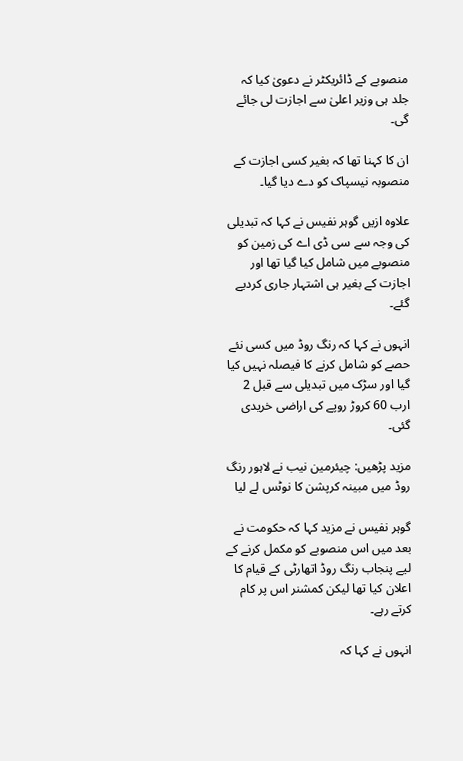منصوبے کے ڈائریکٹر نے دعویٰ کیا کہ جلد ہی وزیر اعلیٰ سے اجازت لی جائے گی۔

ان کا کہنا تھا کہ بغیر کسی اجازت کے منصوبہ نیسپاک کو دے دیا گیا۔

علاوہ ازیں گوہر نفیس نے کہا کہ تبدیلی کی وجہ سے سی ڈی اے کی زمین کو منصوبے میں شامل کیا گیا تھا اور اجازت کے بغیر ہی اشتہار جاری کردیے گئے۔

انہوں نے کہا کہ رنگ روڈ میں کسی نئے حصے کو شامل کرنے کا فیصلہ نہیں کیا گیا اور سڑک میں تبدیلی سے قبل 2 ارب 60 کروڑ روپے کی اراضی خریدی گئی۔

مزید پڑھیں: چیئرمین نیب نے لاہور رنگ روڈ میں مبینہ کرپشن کا نوٹس لے لیا

گوہر نفیس نے مزید کہا کہ حکومت نے بعد میں اس منصوبے کو مکمل کرنے کے لیے پنجاب رنگ روڈ اتھارٹی کے قیام کا اعلان کیا تھا لیکن کمشنر اس پر کام کرتے رہے۔

انہوں نے کہا کہ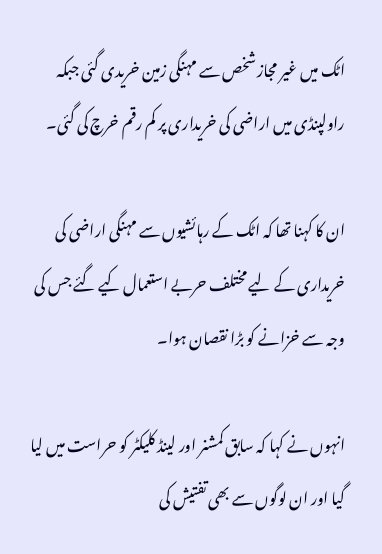اٹک میں غیر مجاز شخص سے مہنگی زمین خریدی گئی جبکہ راولپنڈی میں اراضی کی خریداری پر کم رقم خرچ کی گئی۔

ان کا کہنا تھا کہ اٹک کے رہائشیوں سے مہنگی اراضی کی خریداری کے لیے مختلف حربے استعمال کیے گئے جس کی وجہ سے خزانے کو بڑا نقصان ہوا۔

انہوں نے کہا کہ سابق کمشنر اور لینڈ کلیکٹر کو حراست میں لیا گیا اور ان لوگوں سے بھی تفتیش کی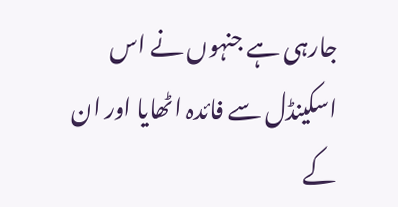جارہی ہے جنہوں نے اس اسکینڈل سے فائدہ اٹھایا اور ان کے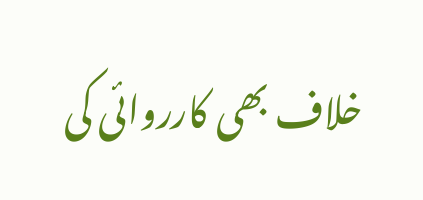خلاف بھی کارروائی کی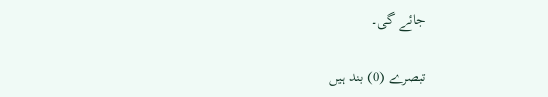جائے گی۔

تبصرے (0) بند ہیں